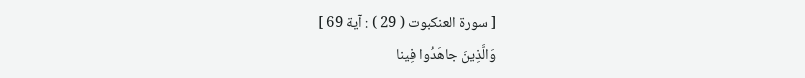[ سورة العنكبوت ( 29 ) : آية 69 ]
وَالَّذِينَ جاهَدُوا فِينا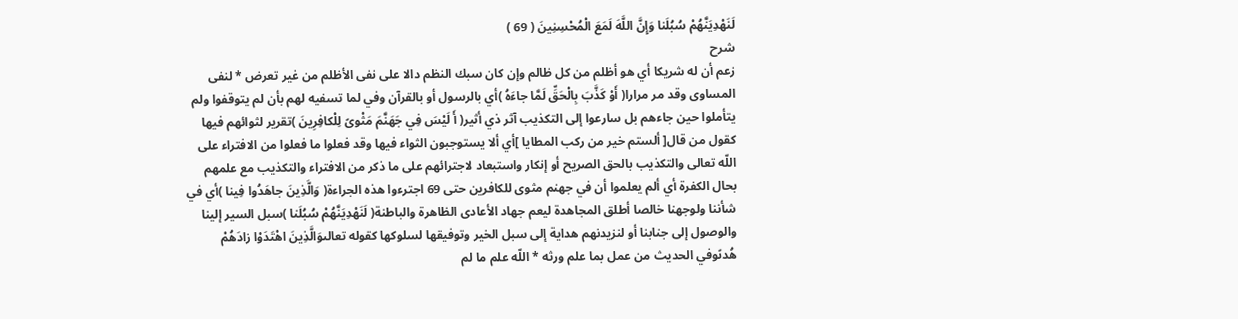لَنَهْدِيَنَّهُمْ سُبُلَنا وَإِنَّ اللَّهَ لَمَعَ الْمُحْسِنِينَ ( 69 )
شرح
زعم أن له شريكا أي هو أظلم من كل ظالم وإن كان سبك النظم دالا على نفى الأظلم من غير تعرض * لنفى المساوى وقد مر مرارا( أَوْ كَذَّبَ بِالْحَقِّ لَمَّا جاءَهُ )أي بالرسول أو بالقرآن وفي لما تسفيه لهم بأن لم يتوقفوا ولم يتأملوا حين جاءهم بل سارعوا إلى التكذيب آثر ذي أثير( أَ لَيْسَ فِي جَهَنَّمَ مَثْوىً لِلْكافِرِينَ )تقرير لثوائهم فيها كقول من قال[ ألستم خير من ركب المطايا ]أي ألا يستوجبون الثواء فيها وقد فعلوا ما فعلوا من الافتراء على اللّه تعالى والتكذيب بالحق الصريح أو إنكار واستبعاد لاجترائهم على ما ذكر من الافتراء والتكذيب مع علمهم بحال الكفرة أي ألم يعلموا أن في جهنم مثوى للكافرين حتى 69 اجترءوا هذه الجراءة( وَالَّذِينَ جاهَدُوا فِينا )أي في شأننا ولوجهنا خالصا أطلق المجاهدة ليعم جهاد الأعادى الظاهرة والباطنة( لَنَهْدِيَنَّهُمْ سُبُلَنا )سبل السير إلينا والوصول إلى جنابنا أو لنزيدنهم هداية إلى سبل الخير وتوفيقها لسلوكها كقوله تعالىوَالَّذِينَ اهْتَدَوْا زادَهُمْ هُدىًوفي الحديث من عمل بما علم ورثه * اللّه علم ما لم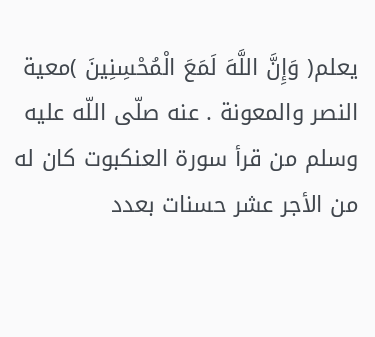يعلم( وَإِنَّ اللَّهَ لَمَعَ الْمُحْسِنِينَ )معية النصر والمعونة . عنه صلّى اللّه عليه وسلم من قرأ سورة العنكبوت كان له من الأجر عشر حسنات بعدد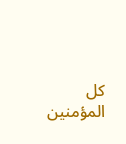كل المؤمنين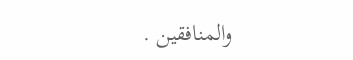والمنافقين .